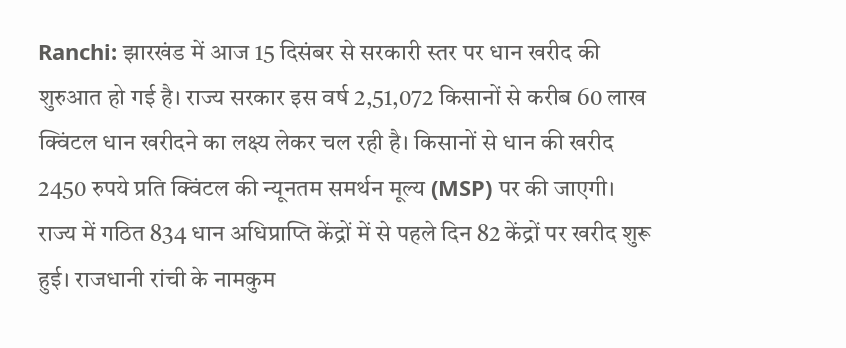Ranchi: झारखंड में आज 15 दिसंबर से सरकारी स्तर पर धान खरीद की शुरुआत हो गई है। राज्य सरकार इस वर्ष 2,51,072 किसानों से करीब 60 लाख क्विंटल धान खरीदने का लक्ष्य लेकर चल रही है। किसानों से धान की खरीद 2450 रुपये प्रति क्विंटल की न्यूनतम समर्थन मूल्य (MSP) पर की जाएगी।
राज्य में गठित 834 धान अधिप्राप्ति केंद्रों में से पहले दिन 82 केंद्रों पर खरीद शुरू हुई। राजधानी रांची के नामकुम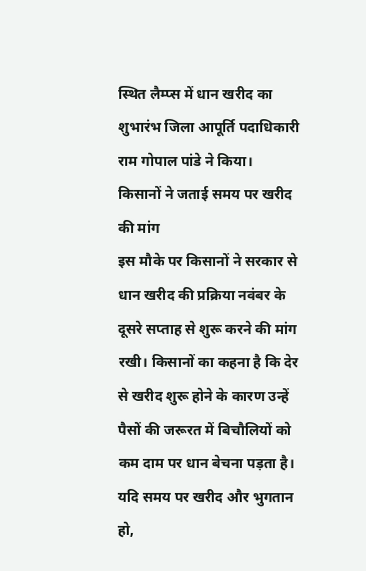स्थित लैम्प्स में धान खरीद का शुभारंभ जिला आपूर्ति पदाधिकारी राम गोपाल पांडे ने किया।
किसानों ने जताई समय पर खरीद की मांग
इस मौके पर किसानों ने सरकार से धान खरीद की प्रक्रिया नवंबर के दूसरे सप्ताह से शुरू करने की मांग रखी। किसानों का कहना है कि देर से खरीद शुरू होने के कारण उन्हें पैसों की जरूरत में बिचौलियों को कम दाम पर धान बेचना पड़ता है। यदि समय पर खरीद और भुगतान हो,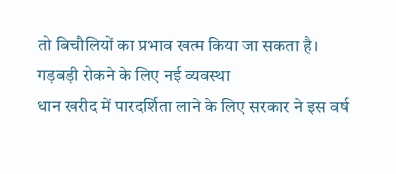तो बिचौलियों का प्रभाव खत्म किया जा सकता है।
गड़बड़ी रोकने के लिए नई व्यवस्था
धान खरीद में पारदर्शिता लाने के लिए सरकार ने इस वर्ष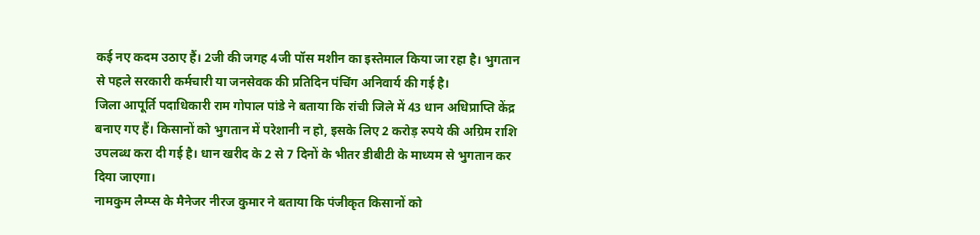कई नए कदम उठाए हैं। 2जी की जगह 4जी पॉस मशीन का इस्तेमाल किया जा रहा है। भुगतान से पहले सरकारी कर्मचारी या जनसेवक की प्रतिदिन पंचिंग अनिवार्य की गई है।
जिला आपूर्ति पदाधिकारी राम गोपाल पांडे ने बताया कि रांची जिले में 43 धान अधिप्राप्ति केंद्र बनाए गए हैं। किसानों को भुगतान में परेशानी न हो, इसके लिए 2 करोड़ रुपये की अग्रिम राशि उपलब्ध करा दी गई है। धान खरीद के 2 से 7 दिनों के भीतर डीबीटी के माध्यम से भुगतान कर दिया जाएगा।
नामकुम लैम्प्स के मैनेजर नीरज कुमार ने बताया कि पंजीकृत किसानों को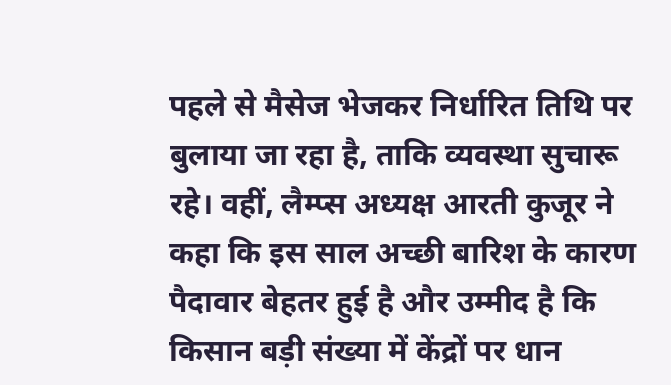पहले से मैसेज भेजकर निर्धारित तिथि पर बुलाया जा रहा है, ताकि व्यवस्था सुचारू रहे। वहीं, लैम्प्स अध्यक्ष आरती कुजूर ने कहा कि इस साल अच्छी बारिश के कारण पैदावार बेहतर हुई है और उम्मीद है कि किसान बड़ी संख्या में केंद्रों पर धान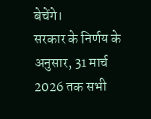बेचेंगे।
सरकार के निर्णय के अनुसार, 31 मार्च 2026 तक सभी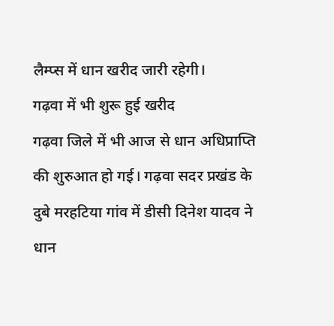लैम्प्स में धान खरीद जारी रहेगी।
गढ़वा में भी शुरू हुई खरीद
गढ़वा जिले में भी आज से धान अधिप्राप्ति की शुरुआत हो गई। गढ़वा सदर प्रखंड के दुबे मरहटिया गांव में डीसी दिनेश यादव ने धान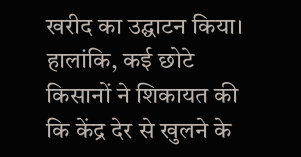खरीद का उद्घाटन किया। हालांकि, कई छोटे किसानों ने शिकायत की कि केंद्र देर से खुलने के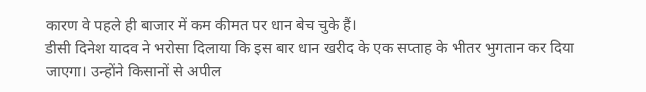कारण वे पहले ही बाजार में कम कीमत पर धान बेच चुके हैं।
डीसी दिनेश यादव ने भरोसा दिलाया कि इस बार धान खरीद के एक सप्ताह के भीतर भुगतान कर दिया जाएगा। उन्होंने किसानों से अपील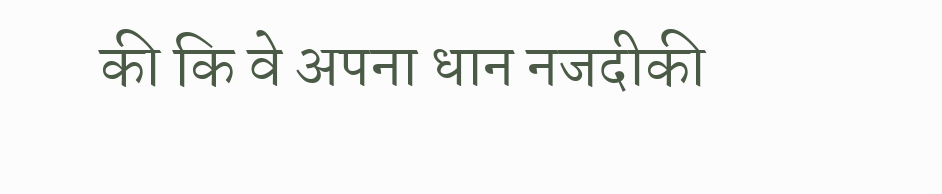की कि वे अपना धान नजदीकी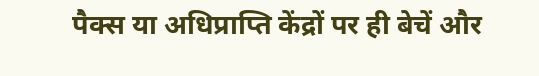पैक्स या अधिप्राप्ति केंद्रों पर ही बेचें और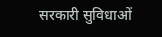सरकारी सुविधाओं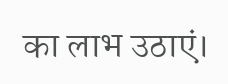का लाभ उठाएं।